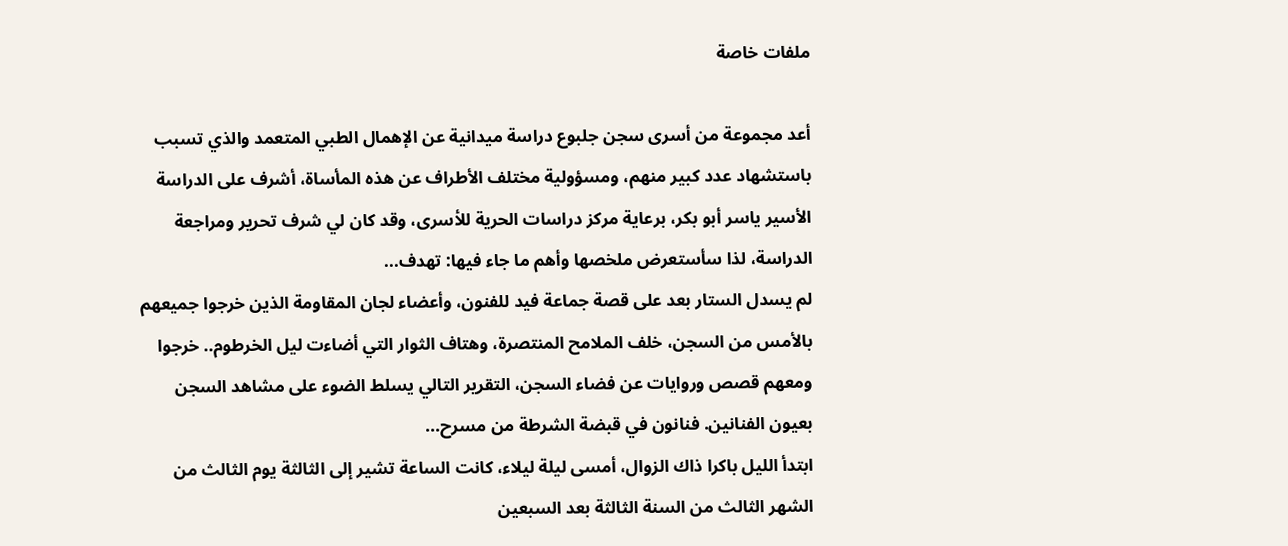ملفات خاصة

أعد مجموعة من أسرى سجن جلبوع دراسة ميدانية عن الإهمال الطبي المتعمد والذي تسبب باستشهاد عدد كبير منهم، ومسؤولية مختلف الأطراف عن هذه المأساة، أشرف على الدراسة الأسير ياسر أبو بكر، برعاية مركز دراسات الحرية للأسرى، وقد كان لي شرف تحرير ومراجعة الدراسة، لذا سأستعرض ملخصها وأهم ما جاء فيها: تهدف...
لم يسدل الستار بعد على قصة جماعة فيد للفنون، وأعضاء لجان المقاومة الذين خرجوا جميعهم بالأمس من السجن، خلف الملامح المنتصرة، وهتاف الثوار التي أضاءت ليل الخرطوم.. خرجوا ومعهم قصص وروايات عن فضاء السجن، التقرير التالي يسلط الضوء على مشاهد السجن بعيون الفنانين. فنانون في قبضة الشرطة من مسرح...
ابتدأ الليل باكرا ذاك الزوال، أمسى ليلة ليلاء، كانت الساعة تشير إلى الثالثة يوم الثالث من الشهر الثالث من السنة الثالثة بعد السبعين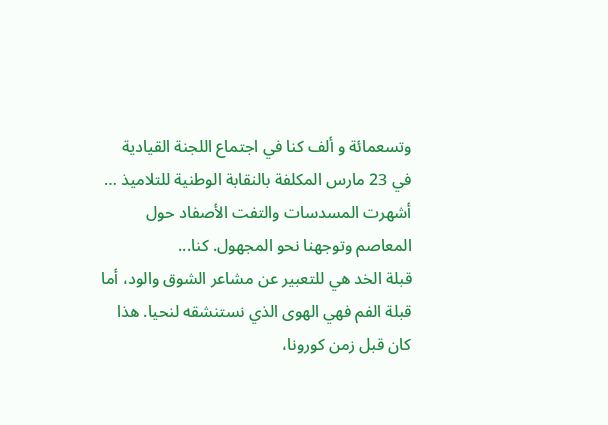وتسعمائة و ألف كنا في اجتماع اللجنة القيادية في 23 مارس المكلفة بالنقابة الوطنية للتلاميذ … أشهرت المسدسات والتفت الأصفاد حول المعاصم وتوجهنا نحو المجهول. كنا...
قبلة الخد هي للتعبير عن مشاعر الشوق والود، أما قبلة الفم فهي الهوى الذي نستنشقه لنحيا. هذا كان قبل زمن كورونا،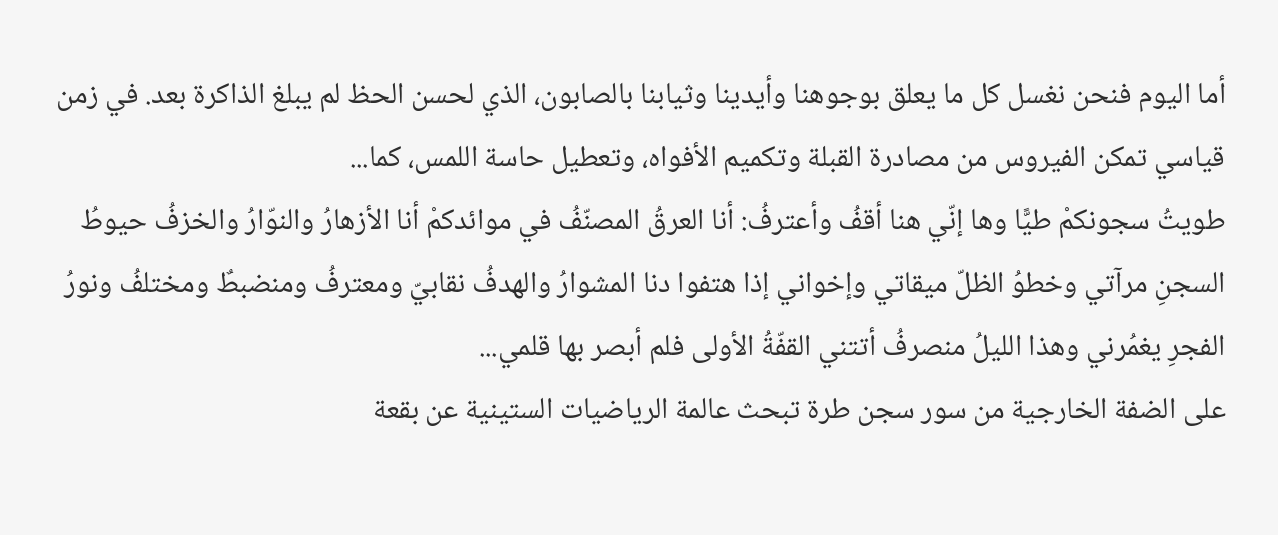أما اليوم فنحن نغسل كل ما يعلق بوجوهنا وأيدينا وثيابنا بالصابون، الذي لحسن الحظ لم يبلغ الذاكرة بعد. في زمن قياسي تمكن الفيروس من مصادرة القبلة وتكميم الأفواه، وتعطيل حاسة اللمس، كما...
طويتُ سجونكمْ طيًّا وها إنّي هنا أقفُ وأعترفُ: أنا العرقُ المصنّفُ في موائدكمْ أنا الأزهارُ والنوّارُ والخزفُ حيوطُ السجنِ مرآتي وخطوُ الظلّ ميقاتي وإخواني إذا هتفوا دنا المشوارُ والهدفُ نقابيّ ومعترفُ ومنضبطٌ ومختلفُ ونورُ الفجرِ يغمُرني وهذا الليلُ منصرفُ أتتني القفّةُ الأولى فلم أبصر بها قلمي...
على الضفة الخارجية من سور سجن طرة تبحث عالمة الرياضيات الستينية عن بقعة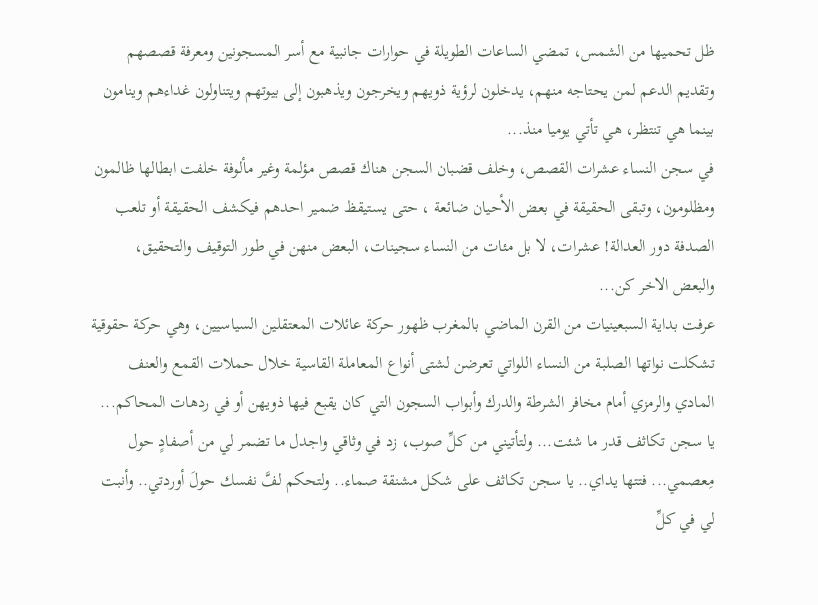ظل تحميها من الشمس، تمضي الساعات الطويلة في حوارات جانبية مع أسر المسجونين ومعرفة قصصهم وتقديم الدعم لمن يحتاجه منهم، يدخلون لرؤية ذويهم ويخرجون ويذهبون إلى بيوتهم ويتناولون غداءهم وينامون بينما هي تنتظر، هي تأتي يوميا منذ...
في سجن النساء عشرات القصص، وخلف قضبان السجن هناك قصص مؤلمة وغير مألوفة خلفت ابطالها ظالمون ومظلومون، وتبقى الحقيقة في بعض الأحيان ضائعة ، حتى يستيقظ ضمير احدهم فيكشف الحقيقة أو تلعب الصدفة دور العدالة! عشرات، لا بل مئات من النساء سجينات، البعض منهن في طور التوقيف والتحقيق، والبعض الاخر كن...
عرفت بداية السبعينيات من القرن الماضي بالمغرب ظهور حركة عائلات المعتقلين السياسيين، وهي حركة حقوقية تشكلت نواتها الصلبة من النساء اللواتي تعرضن لشتى أنواع المعاملة القاسية خلال حملات القمع والعنف المادي والرمزي أمام مخافر الشرطة والدرك وأبواب السجون التي كان يقبع فيها ذويهن أو في ردهات المحاكم...
يا سجن تكاثف قدر ما شئت... ولتأتيني من كلِّ صوب، زد في وثاقي واجدل ما تضمر لي من أصفادٍ حول مِعصمي... فتتها يداي.. يا سجن تكاثف على شكل مشنقة صماء.. ولتحكم لفَّ نفسك حولَ أوردتي.. وأنبت لي في كلِّ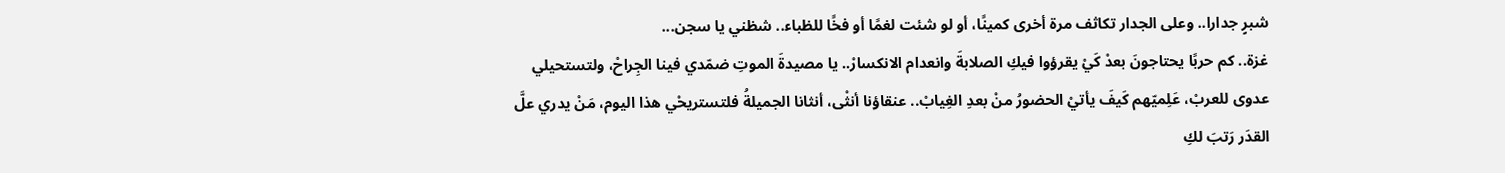شبرٍ جدارا.. وعلى الجدار تكاثف مرة أخرى كمينًا، أو لو شئت لغمًا أو فخًا للظباء.. شظني يا سجن...
غزة.. كم حربًا يحتاجونَ بعدْ كَيْ يقرؤوا فيكِ الصلابةَ وانعدام الانكسارْ.. يا مصيدةَ الموتِ ضمّدي فينا الجِراحْ، ولتستحيلي عدوى للعربْ، عَلِميّهم كَيفَ يأتيْ الحضورُ منْ بعدِ الغِيابْ.. عنقاؤنا أنثْى، أنثانا الجميلةُ فلتستريحْي هذا اليوم، مَنْ يدري علَّ القدَر رَتبَ لكِ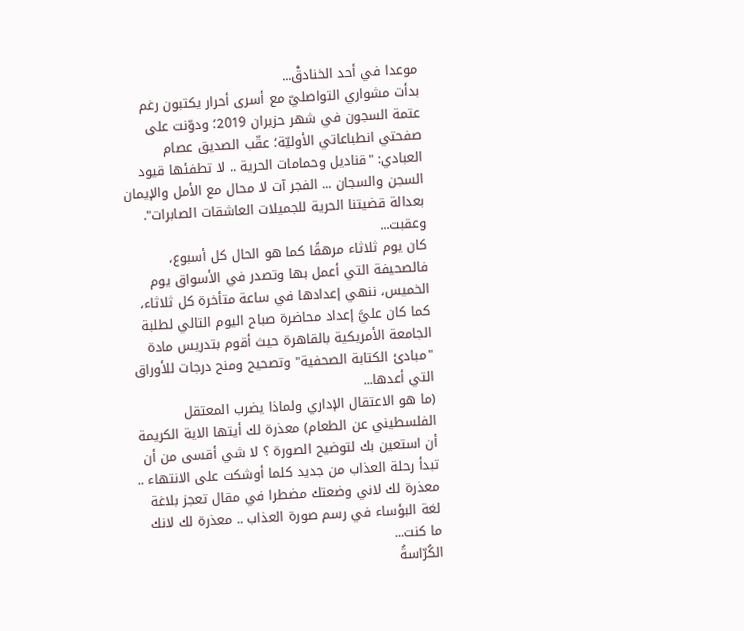موعدا في أحد الخنادقْ...
بدأت مشواري التواصليّ مع أسرى أحرار يكتبون رغم عتمة السجون في شهر حزيران 2019؛ ودوّنت على صفحتي انطباعاتي الأوليّة؛ عقّب الصديق عصام العبادي: "قناديل وحمامات الحرية .. لا تطفئها قيود السجن والسجان ... الفجر آت لا محال مع الأمل والإيمان بعدالة قضيتنا الحرية للجميلات العاشقات الصابرات". وعقبت...
كان يوم ثلاثاء مرهقًا كما هو الحال كل أسبوع، فالصحيفة التي أعمل بها وتصدر في الأسواق يوم الخميس، ننهي إعدادها في ساعة متأخرة كل ثلاثاء، كما كان عليَّ إعداد محاضرة صباح اليوم التالي لطلبة الجامعة الأمريكية بالقاهرة حيث أقوم بتدريس مادة "مبادئ الكتابة الصحفية" وتصحيح ومنح درجات للأوراق التي أعدها...
(ما هو الاعتقال الإداري ولماذا يضرب المعتقل الفلسطيني عن الطعام) معذرة لك أيتها الاية الكريمة أن استعين بك لتوضيح الصورة ؟ لا شي أقسى من أن تبدأ رحلة العذاب من جديد كلما أوشكت على الانتهاء .. معذرة لك لاني وضعتك مضطرا في مقال تعجز بلاغة لغة البؤساء في رسم صورة العذاب .. معذرة لك لانك ما كنت...
الكُرّاسةُ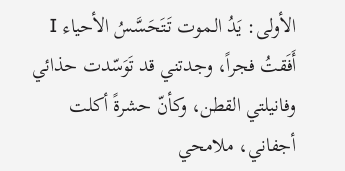الأولى: يَدُ الـموت تَتَحَسَّسُ الأحياء I أَفَقتُ فجراً، وجدتني قد تَوَسّدت حذائي وفانيلتي القطن، وكأنّ حشرةً أكلت أجفاني، ملامحي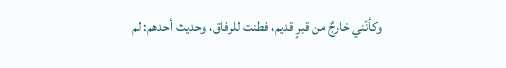وكأنّني خارجٌ من قبرٍ قديم، فطنت للرفاق، وحديث أحدهم: لم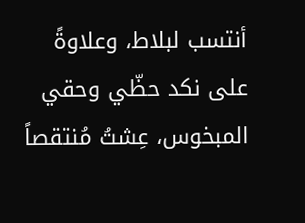أنتسب لبلاط، وعلاوةً على نكد حظّي وحقي المبخوس، عِشتُ مُنتقصاً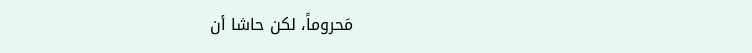مَحروماً، لكن حاشا أن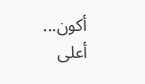أكون...
أعلى